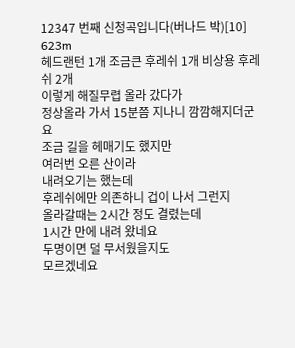12347 번째 신청곡입니다(버나드 박)[10]
623m
헤드랜턴 1개 조금큰 후레쉬 1개 비상용 후레쉬 2개
이렇게 해질무렵 올라 갔다가
정상올라 가서 15분쯤 지나니 깜깜해지더군요
조금 길을 헤매기도 했지만
여러번 오른 산이라
내려오기는 했는데
후레쉬에만 의존하니 겁이 나서 그런지
올라갈때는 2시간 정도 결렸는데
1시간 만에 내려 왔네요
두명이면 덜 무서웠을지도
모르겠네요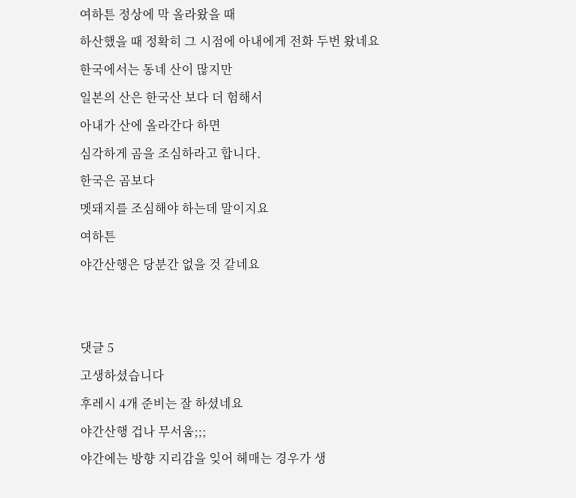여하튼 정상에 막 올라왔을 때
하산했을 때 정확히 그 시점에 아내에게 전화 두번 왔네요
한국에서는 동네 산이 많지만
일본의 산은 한국산 보다 더 험해서
아내가 산에 올라간다 하면
심각하게 곰을 조심하라고 합니다.
한국은 곰보다
멧돼지를 조심해야 하는데 말이지요
여하튼
야간산행은 당분간 없을 것 같네요


댓글 5
고생하셨습니다
후레시 4개 준비는 잘 하셨네요
야간산행 겁나 무서움;;;
야간에는 방향 지리감을 잊어 헤매는 경우가 생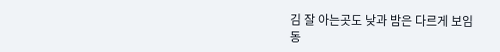김 잘 아는곳도 낮과 밤은 다르게 보임
동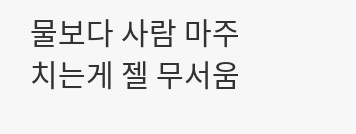물보다 사람 마주치는게 젤 무서움